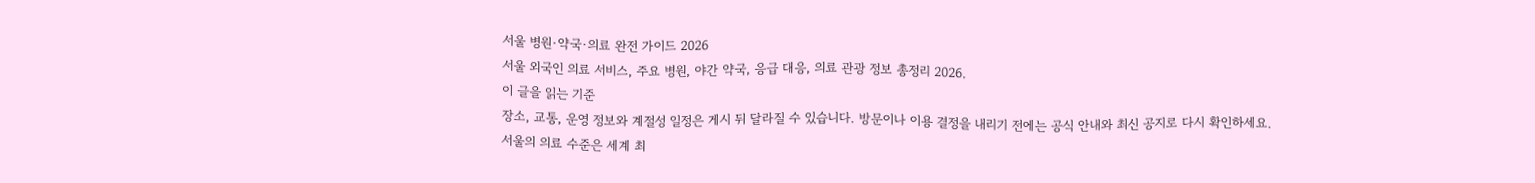서울 병원·약국·의료 완전 가이드 2026
서울 외국인 의료 서비스, 주요 병원, 야간 약국, 응급 대응, 의료 관광 정보 총정리 2026.
이 글을 읽는 기준
장소, 교통, 운영 정보와 계절성 일정은 게시 뒤 달라질 수 있습니다. 방문이나 이용 결정을 내리기 전에는 공식 안내와 최신 공지로 다시 확인하세요.
서울의 의료 수준은 세계 최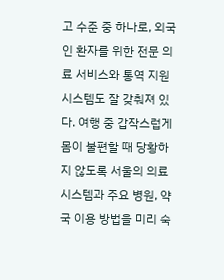고 수준 중 하나로, 외국인 환자를 위한 전문 의료 서비스와 통역 지원 시스템도 잘 갖춰져 있다. 여행 중 갑작스럽게 몸이 불편할 때 당황하지 않도록 서울의 의료 시스템과 주요 병원, 약국 이용 방법을 미리 숙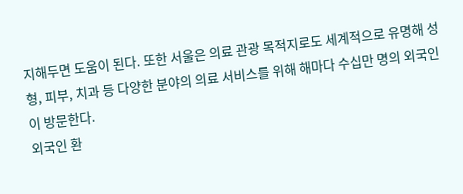지해두면 도움이 된다. 또한 서울은 의료 관광 목적지로도 세계적으로 유명해 성형, 피부, 치과 등 다양한 분야의 의료 서비스를 위해 해마다 수십만 명의 외국인이 방문한다.
외국인 환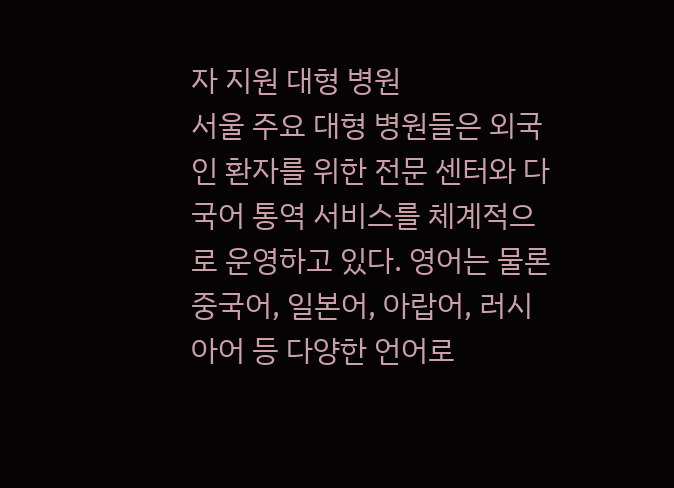자 지원 대형 병원
서울 주요 대형 병원들은 외국인 환자를 위한 전문 센터와 다국어 통역 서비스를 체계적으로 운영하고 있다. 영어는 물론 중국어, 일본어, 아랍어, 러시아어 등 다양한 언어로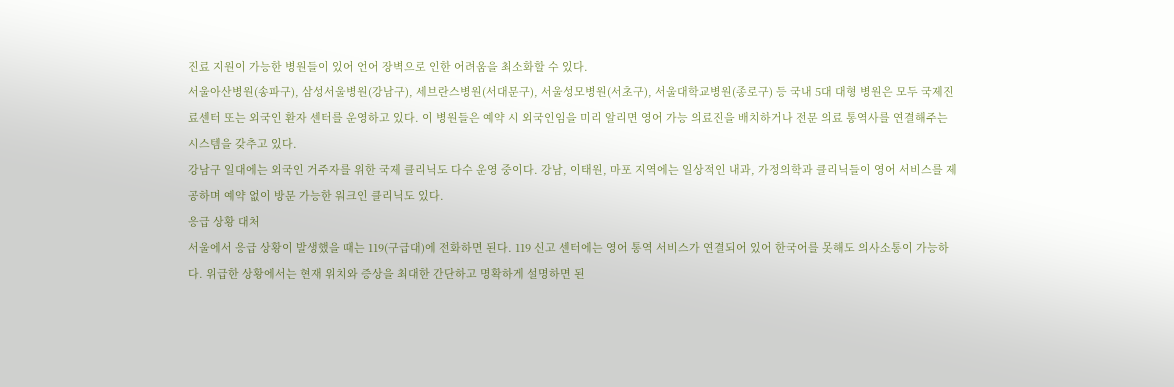진료 지원이 가능한 병원들이 있어 언어 장벽으로 인한 어려움을 최소화할 수 있다.
서울아산병원(송파구), 삼성서울병원(강남구), 세브란스병원(서대문구), 서울성모병원(서초구), 서울대학교병원(종로구) 등 국내 5대 대형 병원은 모두 국제진료센터 또는 외국인 환자 센터를 운영하고 있다. 이 병원들은 예약 시 외국인임을 미리 알리면 영어 가능 의료진을 배치하거나 전문 의료 통역사를 연결해주는 시스템을 갖추고 있다.
강남구 일대에는 외국인 거주자를 위한 국제 클리닉도 다수 운영 중이다. 강남, 이태원, 마포 지역에는 일상적인 내과, 가정의학과 클리닉들이 영어 서비스를 제공하며 예약 없이 방문 가능한 워크인 클리닉도 있다.
응급 상황 대처
서울에서 응급 상황이 발생했을 때는 119(구급대)에 전화하면 된다. 119 신고 센터에는 영어 통역 서비스가 연결되어 있어 한국어를 못해도 의사소통이 가능하다. 위급한 상황에서는 현재 위치와 증상을 최대한 간단하고 명확하게 설명하면 된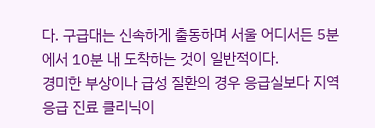다. 구급대는 신속하게 출동하며 서울 어디서든 5분에서 10분 내 도착하는 것이 일반적이다.
경미한 부상이나 급성 질환의 경우 응급실보다 지역 응급 진료 클리닉이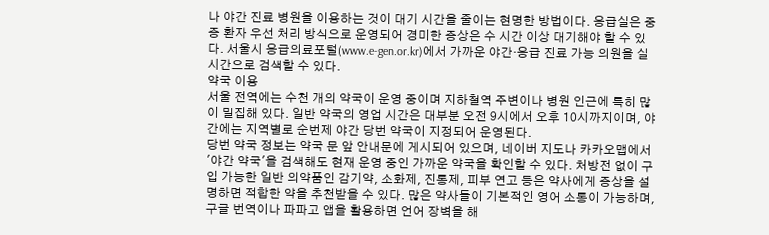나 야간 진료 병원을 이용하는 것이 대기 시간을 줄이는 현명한 방법이다. 응급실은 중증 환자 우선 처리 방식으로 운영되어 경미한 증상은 수 시간 이상 대기해야 할 수 있다. 서울시 응급의료포털(www.e-gen.or.kr)에서 가까운 야간·응급 진료 가능 의원을 실시간으로 검색할 수 있다.
약국 이용
서울 전역에는 수천 개의 약국이 운영 중이며 지하철역 주변이나 병원 인근에 특히 많이 밀집해 있다. 일반 약국의 영업 시간은 대부분 오전 9시에서 오후 10시까지이며, 야간에는 지역별로 순번제 야간 당번 약국이 지정되어 운영된다.
당번 약국 정보는 약국 문 앞 안내문에 게시되어 있으며, 네이버 지도나 카카오맵에서 '야간 약국'을 검색해도 현재 운영 중인 가까운 약국을 확인할 수 있다. 처방전 없이 구입 가능한 일반 의약품인 감기약, 소화제, 진통제, 피부 연고 등은 약사에게 증상을 설명하면 적합한 약을 추천받을 수 있다. 많은 약사들이 기본적인 영어 소통이 가능하며, 구글 번역이나 파파고 앱을 활용하면 언어 장벽을 해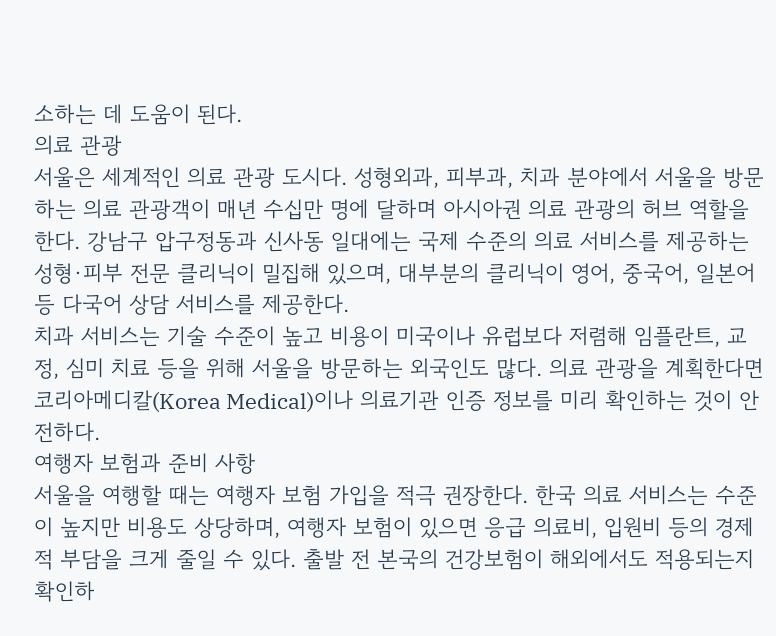소하는 데 도움이 된다.
의료 관광
서울은 세계적인 의료 관광 도시다. 성형외과, 피부과, 치과 분야에서 서울을 방문하는 의료 관광객이 매년 수십만 명에 달하며 아시아권 의료 관광의 허브 역할을 한다. 강남구 압구정동과 신사동 일대에는 국제 수준의 의료 서비스를 제공하는 성형·피부 전문 클리닉이 밀집해 있으며, 대부분의 클리닉이 영어, 중국어, 일본어 등 다국어 상담 서비스를 제공한다.
치과 서비스는 기술 수준이 높고 비용이 미국이나 유럽보다 저렴해 임플란트, 교정, 심미 치료 등을 위해 서울을 방문하는 외국인도 많다. 의료 관광을 계획한다면 코리아메디칼(Korea Medical)이나 의료기관 인증 정보를 미리 확인하는 것이 안전하다.
여행자 보험과 준비 사항
서울을 여행할 때는 여행자 보험 가입을 적극 권장한다. 한국 의료 서비스는 수준이 높지만 비용도 상당하며, 여행자 보험이 있으면 응급 의료비, 입원비 등의 경제적 부담을 크게 줄일 수 있다. 출발 전 본국의 건강보험이 해외에서도 적용되는지 확인하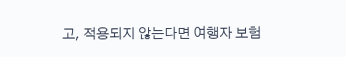고, 적용되지 않는다면 여행자 보험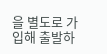을 별도로 가입해 출발하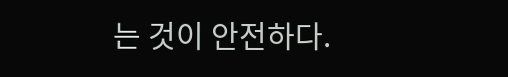는 것이 안전하다.